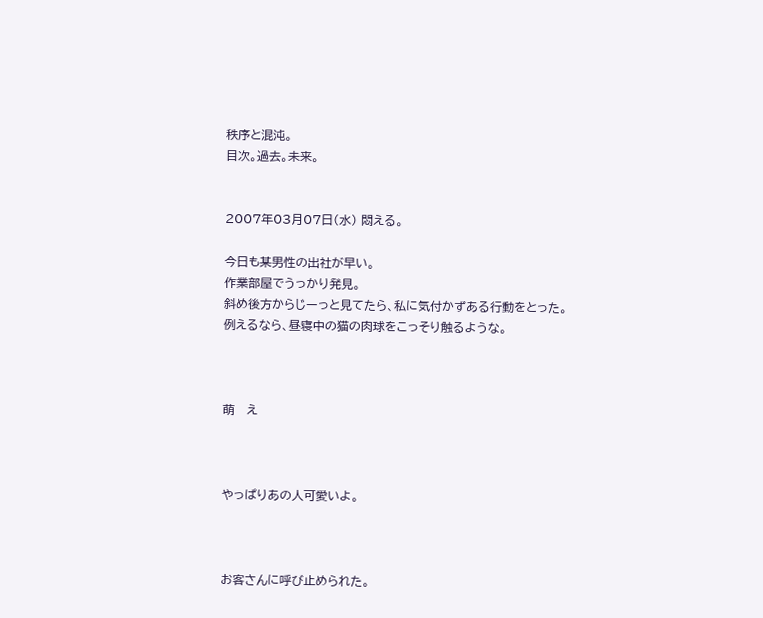秩序と混沌。
目次。過去。未来。


2007年03月07日(水) 悶える。

今日も某男性の出社が早い。
作業部屋でうっかり発見。
斜め後方からじーっと見てたら、私に気付かずある行動をとった。
例えるなら、昼寝中の猫の肉球をこっそり触るような。



萌   え



やっぱりあの人可愛いよ。



お客さんに呼び止められた。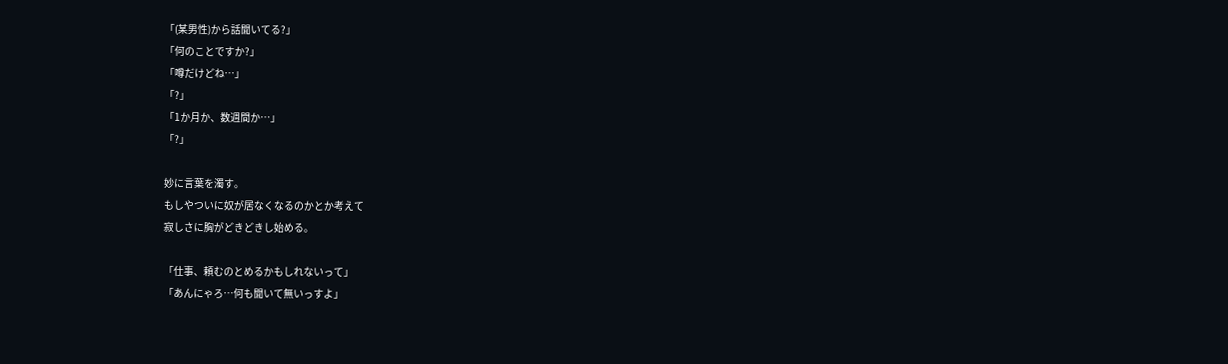「(某男性)から話聞いてる?」
「何のことですか?」
「噂だけどね…」
「?」
「1か月か、数週間か…」
「?」

妙に言葉を濁す。
もしやついに奴が居なくなるのかとか考えて
寂しさに胸がどきどきし始める。

「仕事、頼むのとめるかもしれないって」
「あんにゃろ…何も聞いて無いっすよ」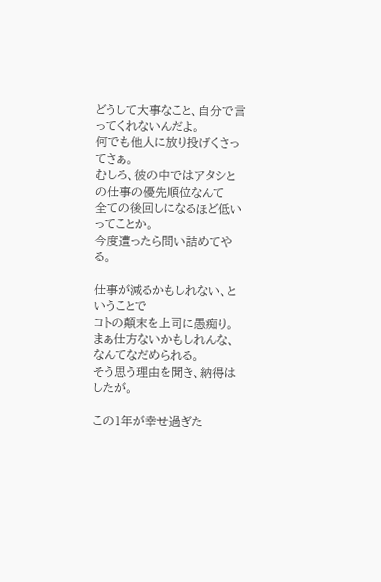どうして大事なこと、自分で言ってくれないんだよ。
何でも他人に放り投げくさってさぁ。
むしろ、彼の中ではアタシとの仕事の優先順位なんて
全ての後回しになるほど低いってことか。
今度遭ったら問い詰めてやる。

仕事が減るかもしれない、ということで
コトの顛末を上司に愚痴り。
まぁ仕方ないかもしれんな、なんてなだめられる。
そう思う理由を聞き、納得はしたが。

この1年が幸せ過ぎた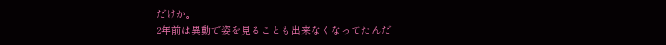だけか。
2年前は異動で姿を見ることも出来なくなってたんだ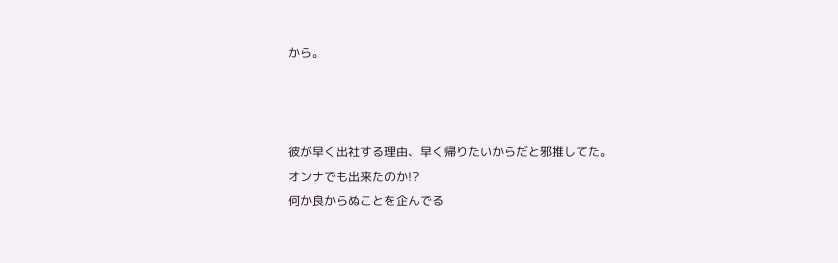から。



彼が早く出社する理由、早く帰りたいからだと邪推してた。
オンナでも出来たのか!?
何か良からぬことを企んでる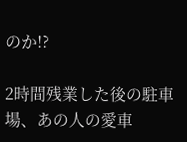のか!?

2時間残業した後の駐車場、あの人の愛車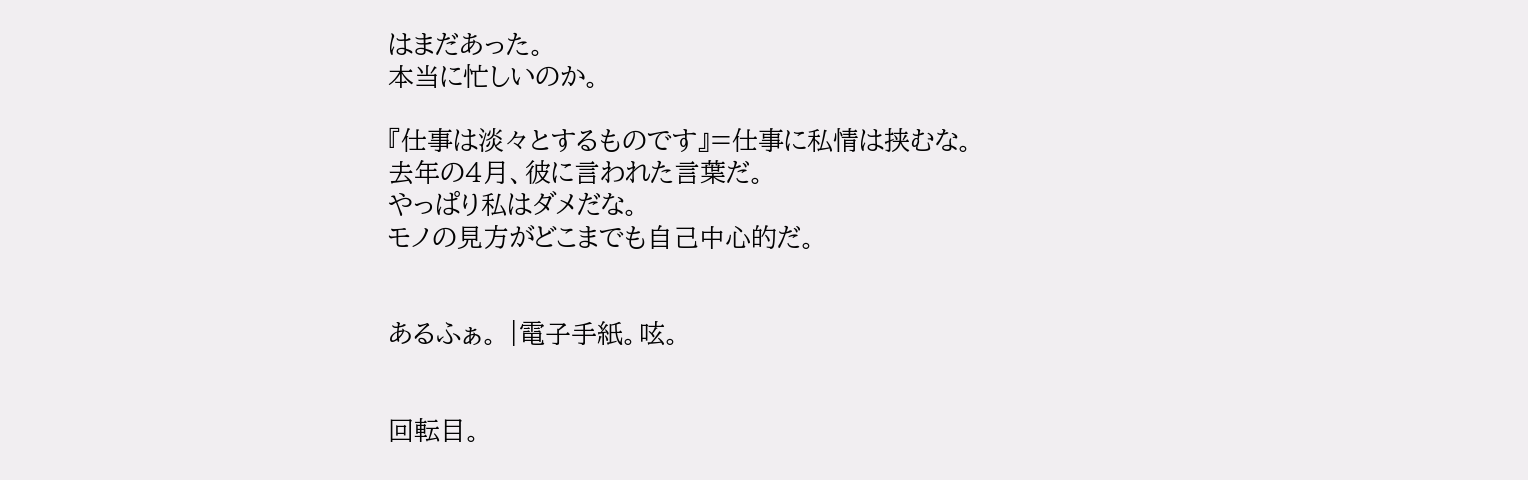はまだあった。
本当に忙しいのか。

『仕事は淡々とするものです』=仕事に私情は挟むな。
去年の4月、彼に言われた言葉だ。
やっぱり私はダメだな。
モノの見方がどこまでも自己中心的だ。


あるふぁ。 |電子手紙。呟。


回転目。